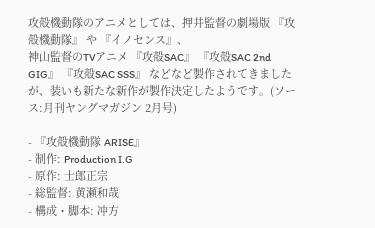攻殻機動隊のアニメとしては、押井監督の劇場版 『攻殻機動隊』 や 『イノセンス』、
神山監督のTVアニメ 『攻殻SAC』 『攻殻SAC 2nd GIG』 『攻殻SAC SSS』 などなど製作されてきましたが、装いも新たな新作が製作決定したようです。(ソース:月刊ヤングマガジン 2月号)

- 『攻殻機動隊 ARISE』
- 制作: Production I.G
- 原作: 士郎正宗
- 総監督: 黄瀬和哉
- 構成・脚本: 冲方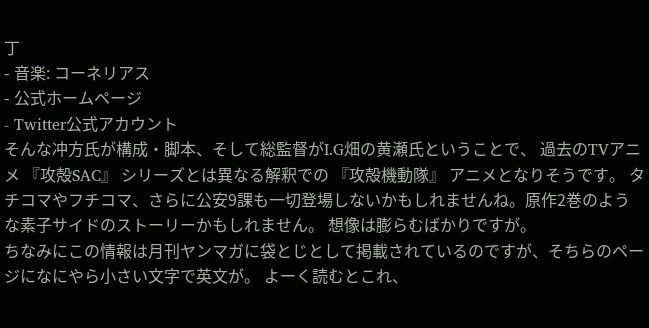丁
- 音楽: コーネリアス
- 公式ホームページ
- Twitter公式アカウント
そんな冲方氏が構成・脚本、そして総監督がI.G畑の黄瀬氏ということで、 過去のTVアニメ 『攻殻SAC』 シリーズとは異なる解釈での 『攻殻機動隊』 アニメとなりそうです。 タチコマやフチコマ、さらに公安9課も一切登場しないかもしれませんね。原作2巻のような素子サイドのストーリーかもしれません。 想像は膨らむばかりですが。
ちなみにこの情報は月刊ヤンマガに袋とじとして掲載されているのですが、そちらのページになにやら小さい文字で英文が。 よーく読むとこれ、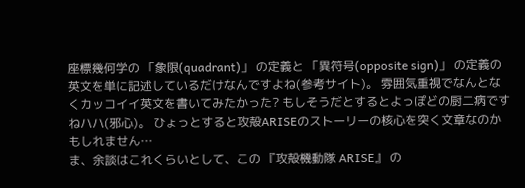座標幾何学の 「象限(quadrant)」 の定義と 「異符号(opposite sign)」 の定義の英文を単に記述しているだけなんですよね(参考サイト)。 雰囲気重視でなんとなくカッコイイ英文を書いてみたかった? もしそうだとするとよっぽどの厨二病ですねハハ(邪心)。 ひょっとすると攻殻ARISEのストーリーの核心を突く文章なのかもしれません…
ま、余談はこれくらいとして、この 『攻殻機動隊 ARISE』 の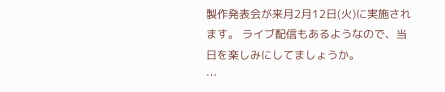製作発表会が来月2月12日(火)に実施されます。 ライブ配信もあるようなので、当日を楽しみにしてましょうか。
…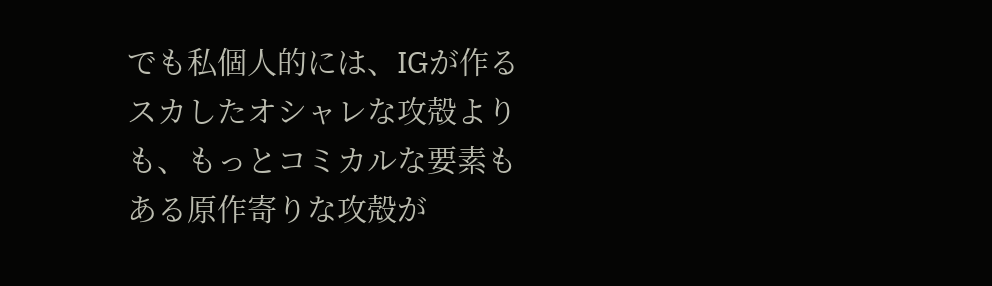でも私個人的には、IGが作るスカしたオシャレな攻殻よりも、もっとコミカルな要素もある原作寄りな攻殻が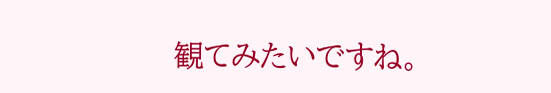観てみたいですね。